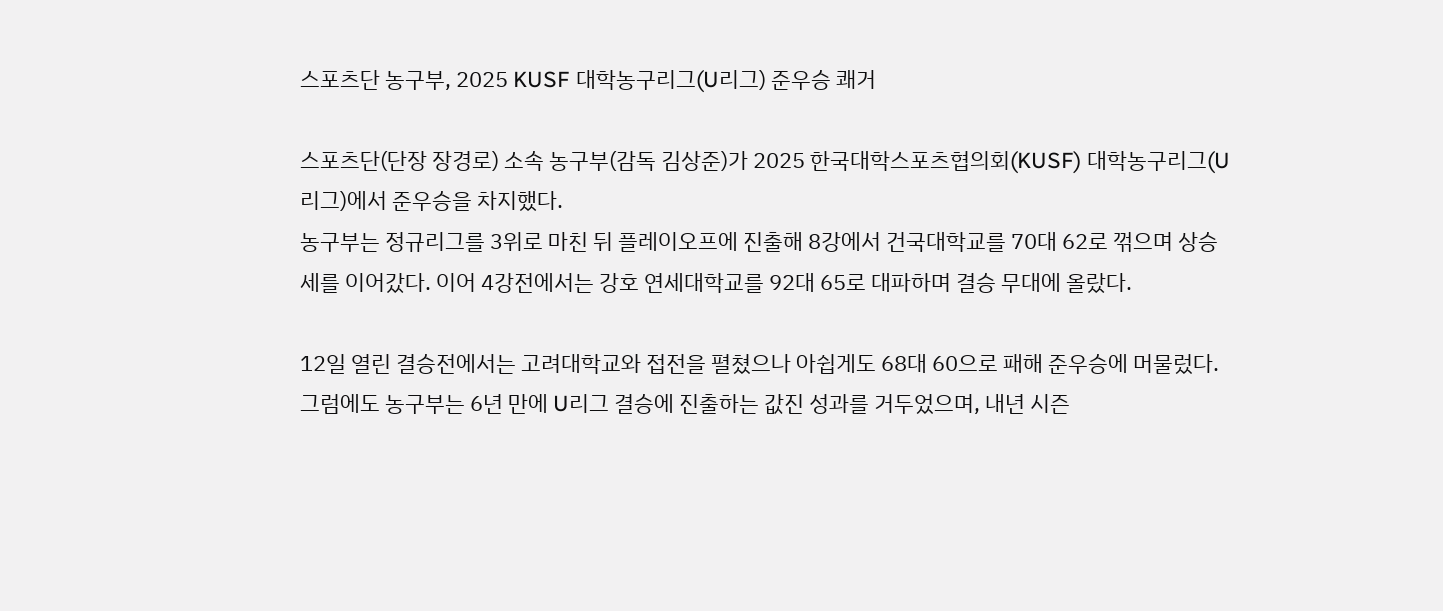스포츠단 농구부, 2025 KUSF 대학농구리그(U리그) 준우승 쾌거

스포츠단(단장 장경로) 소속 농구부(감독 김상준)가 2025 한국대학스포츠협의회(KUSF) 대학농구리그(U리그)에서 준우승을 차지했다.
농구부는 정규리그를 3위로 마친 뒤 플레이오프에 진출해 8강에서 건국대학교를 70대 62로 꺾으며 상승세를 이어갔다. 이어 4강전에서는 강호 연세대학교를 92대 65로 대파하며 결승 무대에 올랐다.

12일 열린 결승전에서는 고려대학교와 접전을 펼쳤으나 아쉽게도 68대 60으로 패해 준우승에 머물렀다. 그럼에도 농구부는 6년 만에 U리그 결승에 진출하는 값진 성과를 거두었으며, 내년 시즌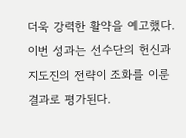더욱 강력한 활약을 예고했다. 이번 성과는 선수단의 헌신과 지도진의 전략이 조화를 이룬 결과로 평가된다.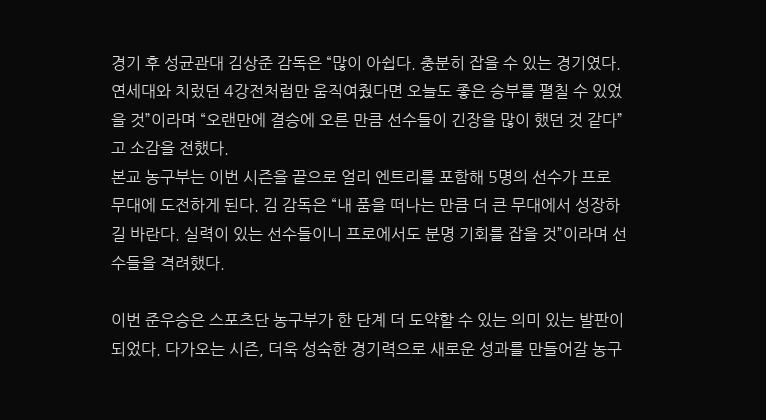경기 후 성균관대 김상준 감독은 “많이 아쉽다. 충분히 잡을 수 있는 경기였다. 연세대와 치렀던 4강전처럼만 움직여줬다면 오늘도 좋은 승부를 펼칠 수 있었을 것”이라며 “오랜만에 결승에 오른 만큼 선수들이 긴장을 많이 했던 것 같다”고 소감을 전했다.
본교 농구부는 이번 시즌을 끝으로 얼리 엔트리를 포함해 5명의 선수가 프로 무대에 도전하게 된다. 김 감독은 “내 품을 떠나는 만큼 더 큰 무대에서 성장하길 바란다. 실력이 있는 선수들이니 프로에서도 분명 기회를 잡을 것”이라며 선수들을 격려했다.

이번 준우승은 스포츠단 농구부가 한 단계 더 도약할 수 있는 의미 있는 발판이 되었다. 다가오는 시즌, 더욱 성숙한 경기력으로 새로운 성과를 만들어갈 농구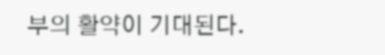부의 활약이 기대된다.